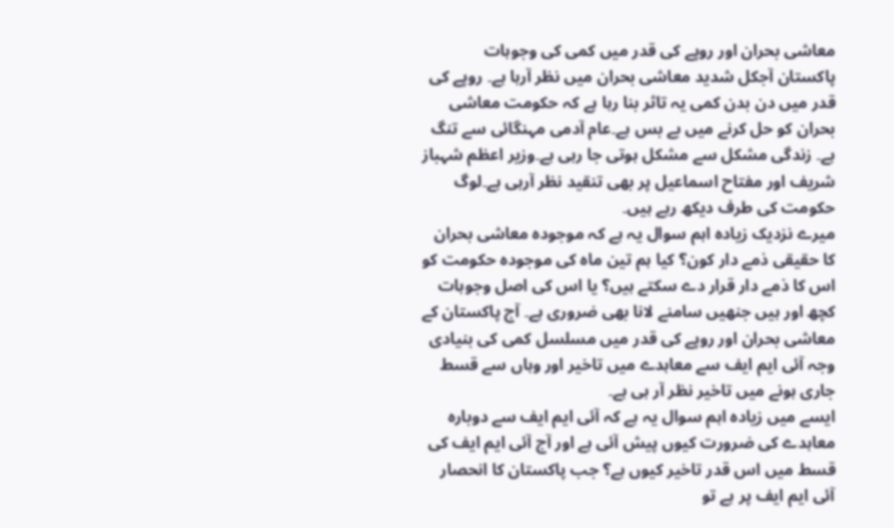معاشی بحران اور روپے کی قدر میں کمی کی وجوہات
پاکستان آجکل شدید معاشی بحران میں نظر آرہا ہے۔ روپے کی قدر میں دن بدن کمی یہ تاثر بنا رہا ہے کہ حکومت معاشی بحران کو حل کرنے میں بے بس ہے۔عام آدمی مہنگائی سے تنگ ہے۔ زندگی مشکل سے مشکل ہوتی جا رہی ہے۔وزیر اعظم شہباز شریف اور مفتاح اسماعیل پر بھی تنقید نظر آرہی ہے۔لوگ حکومت کی طرف دیکھ رہے ہیں۔
میرے نزدیک زیادہ اہم سوال یہ ہے کہ موجودہ معاشی بحران کا حقیقی ذمے دار کون؟ کیا ہم تین ماہ کی موجودہ حکومت کو اس کا ذمے دار قرار دے سکتے ہیں؟ یا اس کی اصل وجوہات کچھ اور ہیں جنھیں سامنے لانا بھی ضروری ہے۔ آج پاکستان کے معاشی بحران اور روپے کی قدر میں مسلسل کمی کی بنیادی وجہ آئی ایم ایف سے معاہدے میں تاخیر اور وہاں سے قسط جاری ہونے میں تاخیر نظر آر ہی ہے۔
ایسے میں زیادہ اہم سوال یہ ہے کہ آئی ایم ایف سے دوبارہ معاہدے کی ضرورت کیوں پیش آئی ہے اور آج آئی ایم ایف کی قسط میں اس قدر تاخیر کیوں ہے؟ جب پاکستان کا انحصار آئی ایم ایف پر ہے تو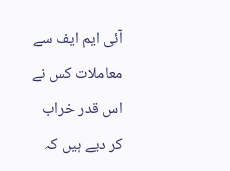آئی ایم ایف سے معاملات کس نے اس قدر خراب کر دیے ہیں کہ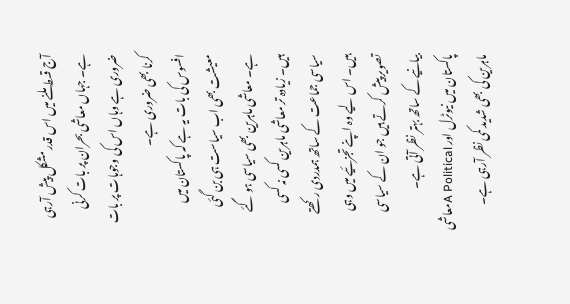آج قسط ملنے میں اس قدر مشکل پیش آرہی ہے۔ جہاں معاشی بحران پر بات کرنی ضروری ہے وہاں اس کی وجوہات پر بات کرنا بھی ضروری ہے۔
افسوس کی بات یہ ہے کہ پاکستان میں معیشت بھی اب سیاست ہی بن گئی ہے۔ معاشی ماہرین بھی سیاسی ہو گئے ہیں۔ زیادہ تر معاشی ماہرین کسی نہ کسی سیاسی جماعت کے ساتھ ہمدردی رکھتے ہیں۔ اس لیے وہ اپنے تجزئیے میں وہی تصویر پیش کرتے ہیں جو ان کے سیاسی بیانیے کے ساتھ بہتر نظر آتی ہے۔
پاکستان میں نیوٹرل اور A Politicalمعاشی ماہرین کی بھی شدید کمی نظر آرہی ہے۔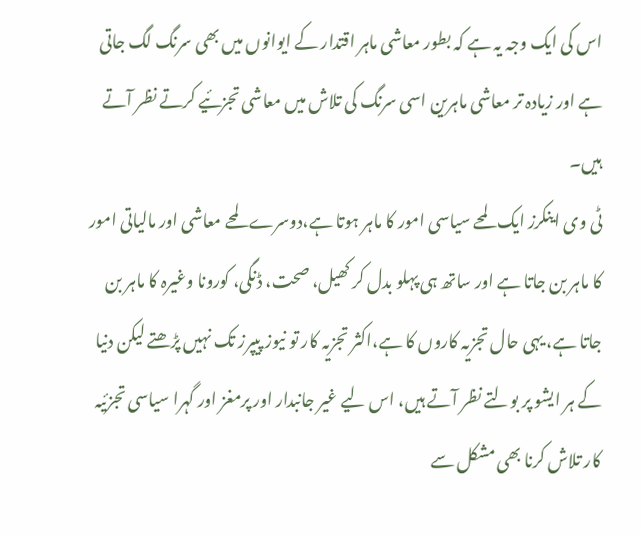اس کی ایک وجہ یہ ہے کہ بطور معاشی ماہر اقتدار کے ایوانوں میں بھی سرنگ لگ جاتی ہے اور زیادہ تر معاشی ماہرین اسی سرنگ کی تلاش میں معاشی تجزئیے کرتے نظر آتے ہیں۔
ٹی وی اینکرز ایک لمحے سیاسی امور کا ماہر ہوتا ہے،دوسرے لمحے معاشی اور مالیاتی امور کا ماہر بن جاتا ہے اور ساتھ ہی پہلو بدل کر کھیل، صحت، ڈنگی، کورونا وغیرہ کا ماہر بن جاتا ہے، یہی حال تجزیہ کاروں کا ہے،اکثر تجزیہ کار تو نیوز پیپرز تک نہیں پڑھتے لیکن دنیا کے ہر ایشو پر بولتے نظر آتے ہیں، اس لیے غیر جانبدار اور پرمغز اور گہرا سیاسی تجزئیہ کار تلاش کرنا بھی مشکل سے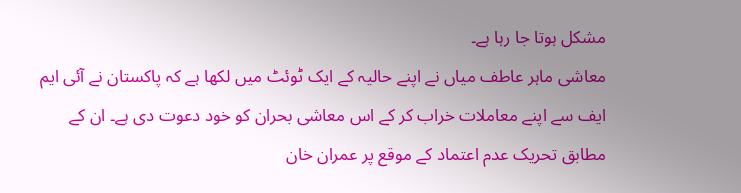مشکل ہوتا جا رہا ہے۔
معاشی ماہر عاطف میاں نے اپنے حالیہ کے ایک ٹوئٹ میں لکھا ہے کہ پاکستان نے آئی ایم ایف سے اپنے معاملات خراب کر کے اس معاشی بحران کو خود دعوت دی ہے۔ ان کے مطابق تحریک عدم اعتماد کے موقع پر عمران خان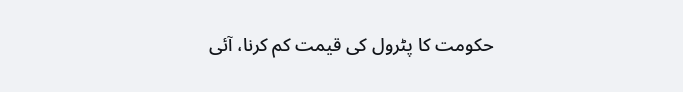حکومت کا پٹرول کی قیمت کم کرنا، آئی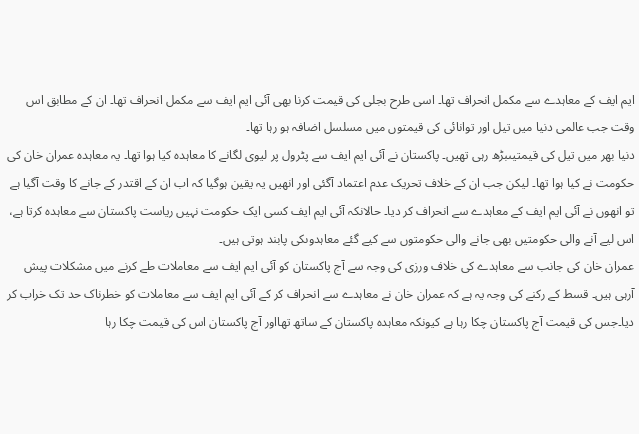ایم ایف کے معاہدے سے مکمل انحراف تھا۔ اسی طرح بجلی کی قیمت کرنا بھی آئی ایم ایف سے مکمل انحراف تھا۔ ان کے مطابق اس وقت جب عالمی دنیا میں تیل اور توانائی کی قیمتوں میں مسلسل اضافہ ہو رہا تھا۔
دنیا بھر میں تیل کی قیمتیںبڑھ رہی تھیں۔ پاکستان نے آئی ایم ایف سے پٹرول پر لیوی لگانے کا معاہدہ کیا ہوا تھا۔ یہ معاہدہ عمران خان کی حکومت نے کیا ہوا تھا۔ لیکن جب ان کے خلاف تحریک عدم اعتماد آگئی اور انھیں یہ یقین ہوگیا کہ اب ان کے اقتدر کے جانے کا وقت آگیا ہے تو انھوں نے آئی ایم ایف کے معاہدے سے انحراف کر دیا۔ حالانکہ آئی ایم ایف کسی ایک حکومت نہیں ریاست پاکستان سے معاہدہ کرتا ہے، اس لیے آنے والی حکومتیں بھی جانے والی حکومتوں سے کیے گئے معاہدوںکی پابند ہوتی ہیں۔
عمران خان کی جانب سے معاہدے کی خلاف ورزی کی وجہ سے آج پاکستان کو آئی ایم ایف سے معاملات طے کرنے میں مشکلات پیش آرہی ہیں۔ قسط کے رکنے کی وجہ یہ ہے کہ عمران خان نے معاہدے سے انحراف کر کے آئی ایم ایف سے معاملات کو خطرناک حد تک خراب کر دیا۔جس کی قیمت آج پاکستان چکا رہا ہے کیونکہ معاہدہ پاکستان کے ساتھ تھااور آج پاکستان اس کی قیمت چکا رہا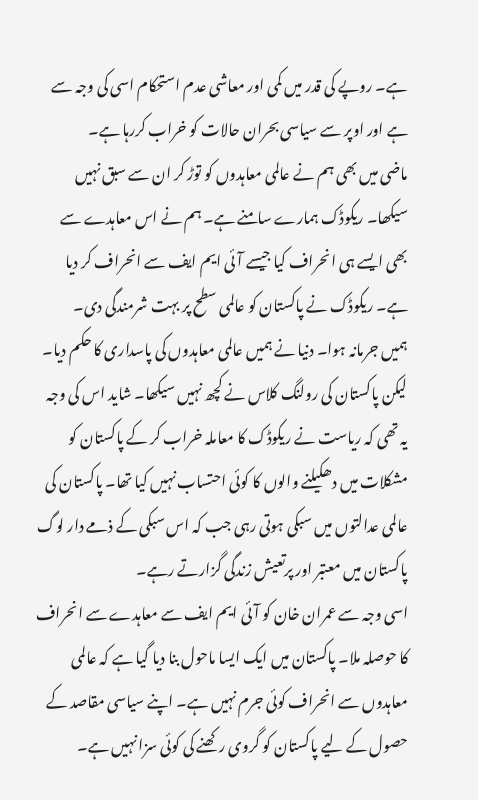ہے۔ روپے کی قدر میں کمی اور معاشی عدم استحکام اسی کی وجہ سے ہے اور اوپر سے سیاسی بحران حالات کو خراب کررہا ہے۔
ماضی میں بھی ہم نے عالمی معاہدوں کو توڑ کر ان سے سبق نہیں سیکھا۔ ریکوڈک ہمارے سامنے ہے۔ ہم نے اس معاہدے سے بھی ایسے ہی انحراف کیا جیسے آئی ایم ایف سے انحراف کر دیا ہے۔ ریکوڈک نے پاکستان کو عالمی سطح پر بہت شرمندگی دی۔
ہمیں جرمانہ ہوا۔ دنیا نے ہمیں عالمی معاہدوں کی پاسداری کا حکم دیا۔ لیکن پاکستان کی رولنگ کلاس نے کچھ نہیں سیکھا۔ شاید اس کی وجہ یہ تھی کہ ریاست نے ریکوڈک کا معاملہ خراب کر کے پاکستان کو مشکلات میں دھکیلنے والوں کا کوئی احتساب نہیں کیا تھا۔ پاکستان کی عالمی عدالتوں میں سبکی ہوتی رہی جب کہ اس سبکی کے ذمے دار لوگ پاکستان میں معتبر اور پرتعیش زندگی گزارتے رہے۔
اسی وجہ سے عمران خان کو آئی ایم ایف سے معاہدے سے انحراف کا حوصلہ ملا۔ پاکستان میں ایک ایسا ماحول بنا دیا گیا ہے کہ عالمی معاہدوں سے انحراف کوئی جرم نہیں ہے۔ اپنے سیاسی مقاصد کے حصول کے لیے پاکستان کو گروی رکھنے کی کوئی سزا نہیں ہے۔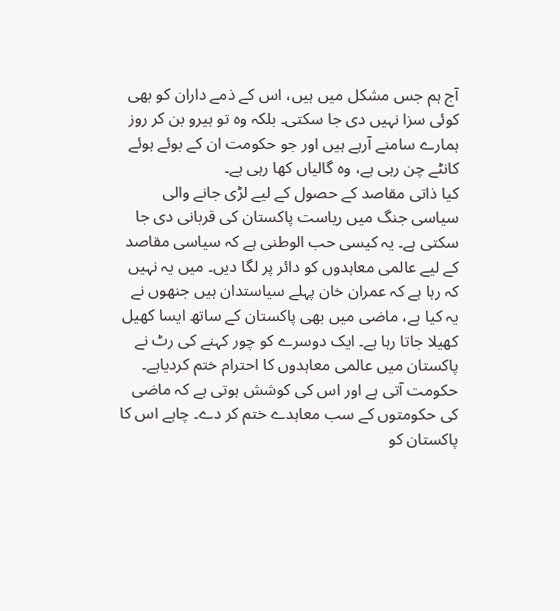آج ہم جس مشکل میں ہیں، اس کے ذمے داران کو بھی کوئی سزا نہیں دی جا سکتی۔ بلکہ وہ تو ہیرو بن کر روز ہمارے سامنے آرہے ہیں اور جو حکومت ان کے بوئے ہوئے کانٹے چن رہی ہے، وہ گالیاں کھا رہی ہے۔
کیا ذاتی مقاصد کے حصول کے لیے لڑی جانے والی سیاسی جنگ میں ریاست پاکستان کی قربانی دی جا سکتی ہے۔ یہ کیسی حب الوطنی ہے کہ سیاسی مقاصد کے لیے عالمی معاہدوں کو دائر پر لگا دیں۔ میں یہ نہیں کہ رہا ہے کہ عمران خان پہلے سیاستدان ہیں جنھوں نے یہ کیا ہے، ماضی میں بھی پاکستان کے ساتھ ایسا کھیل کھیلا جاتا رہا ہے۔ ایک دوسرے کو چور کہنے کی رٹ نے پاکستان میں عالمی معاہدوں کا احترام ختم کردیاہے۔
حکومت آتی ہے اور اس کی کوشش ہوتی ہے کہ ماضی کی حکومتوں کے سب معاہدے ختم کر دے۔ چاہے اس کا پاکستان کو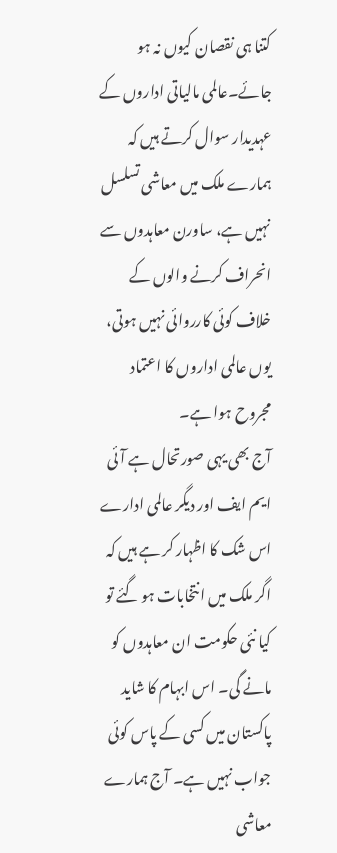کتنا ہی نقصان کیوں نہ ہو جائے۔عالمی مالیاتی اداروں کے عہدیدار سوال کرتے ہیں کہ ہمارے ملک میں معاشی تسلسل نہیں ہے، ساورن معاہدوں سے انحراف کرنے والوں کے خلاف کوئی کارروائی نہیں ہوتی، یوں عالمی اداروں کا اعتماد مجروح ہوا ہے۔
آج بھی یہی صورتحال ہے آئی ایم ایف اور دیگر عالمی ادارے اس شک کا اظہار کر ہے ہیں کہ اگر ملک میں انتخابات ہو گئے تو کیا نئی حکومت ان معاہدوں کو مانے گی۔ اس ابہام کا شاید پاکستان میں کسی کے پاس کوئی جواب نہیں ہے۔ آج ہمارے معاشی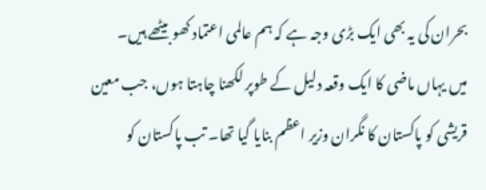بحران کی یہ بھی ایک بڑی وجہ ہے کہ ہم عالمی اعتماد کھو بیٹھے ہیں۔
میں یہاں ماضی کا ایک وقعہ دلیل کے طوپر لکھنا چاہتا ہوں، جب معین قریشی کو پاکستان کا نگران وزیر اعظم بنایا گیا تھا۔ تب پاکستان کو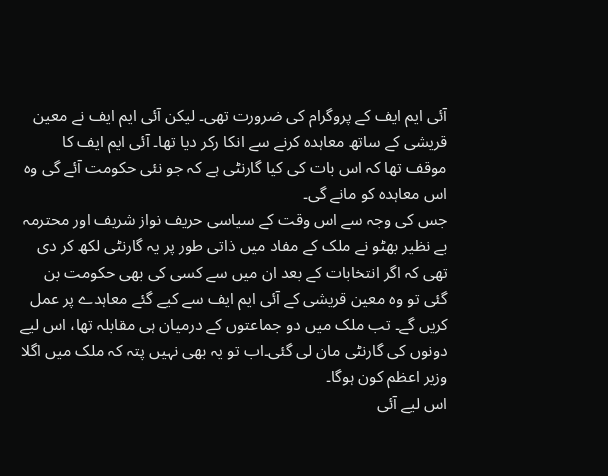آئی ایم ایف کے پروگرام کی ضرورت تھی۔ لیکن آئی ایم ایف نے معین قریشی کے ساتھ معاہدہ کرنے سے انکا رکر دیا تھا۔ آئی ایم ایف کا موقف تھا کہ اس بات کی کیا گارنٹی ہے کہ جو نئی حکومت آئے گی وہ اس معاہدہ کو مانے گی۔
جس کی وجہ سے اس وقت کے سیاسی حریف نواز شریف اور محترمہ بے نظیر بھٹو نے ملک کے مفاد میں ذاتی طور پر یہ گارنٹی لکھ کر دی تھی کہ اگر انتخابات کے بعد ان میں سے کسی کی بھی حکومت بن گئی تو وہ معین قریشی کے آئی ایم ایف سے کیے گئے معاہدے پر عمل کریں گے۔ تب ملک میں دو جماعتوں کے درمیان ہی مقابلہ تھا، اس لیے دونوں کی گارنٹی مان لی گئی۔اب تو یہ بھی نہیں پتہ کہ ملک میں اگلا وزیر اعظم کون ہوگا۔
اس لیے آئی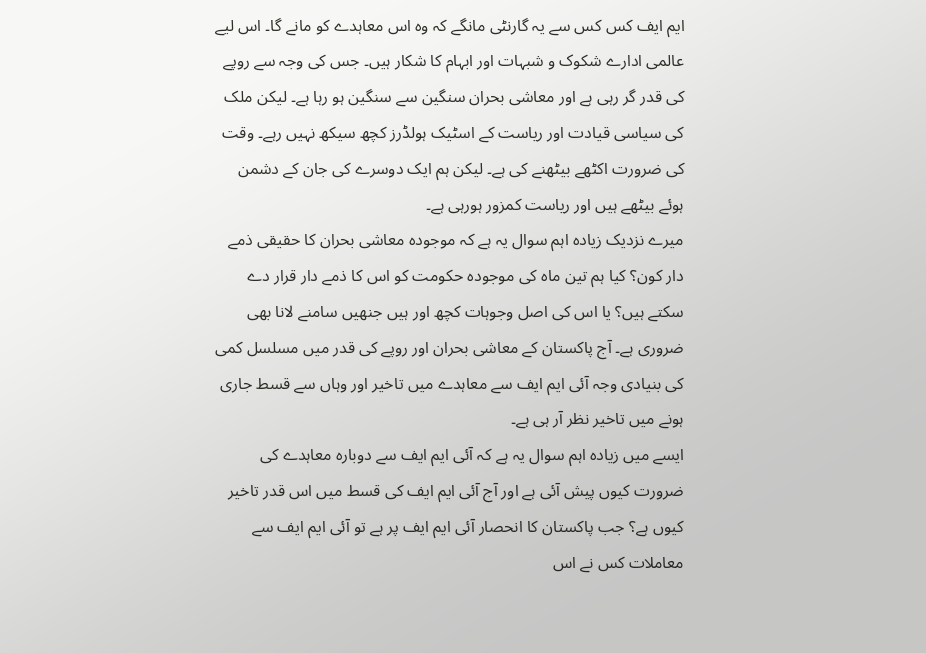ایم ایف کس کس سے یہ گارنٹی مانگے کہ وہ اس معاہدے کو مانے گا۔ اس لیے عالمی ادارے شکوک و شبہات اور ابہام کا شکار ہیں۔ جس کی وجہ سے روپے کی قدر گر رہی ہے اور معاشی بحران سنگین سے سنگین ہو رہا ہے۔ لیکن ملک کی سیاسی قیادت اور ریاست کے اسٹیک ہولڈرز کچھ سیکھ نہیں رہے۔ وقت کی ضرورت اکٹھے بیٹھنے کی ہے۔ لیکن ہم ایک دوسرے کی جان کے دشمن ہوئے بیٹھے ہیں اور ریاست کمزور ہورہی ہے۔
میرے نزدیک زیادہ اہم سوال یہ ہے کہ موجودہ معاشی بحران کا حقیقی ذمے دار کون؟ کیا ہم تین ماہ کی موجودہ حکومت کو اس کا ذمے دار قرار دے سکتے ہیں؟ یا اس کی اصل وجوہات کچھ اور ہیں جنھیں سامنے لانا بھی ضروری ہے۔ آج پاکستان کے معاشی بحران اور روپے کی قدر میں مسلسل کمی کی بنیادی وجہ آئی ایم ایف سے معاہدے میں تاخیر اور وہاں سے قسط جاری ہونے میں تاخیر نظر آر ہی ہے۔
ایسے میں زیادہ اہم سوال یہ ہے کہ آئی ایم ایف سے دوبارہ معاہدے کی ضرورت کیوں پیش آئی ہے اور آج آئی ایم ایف کی قسط میں اس قدر تاخیر کیوں ہے؟ جب پاکستان کا انحصار آئی ایم ایف پر ہے تو آئی ایم ایف سے معاملات کس نے اس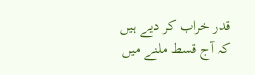قدر خراب کر دیے ہیں کہ آج قسط ملنے میں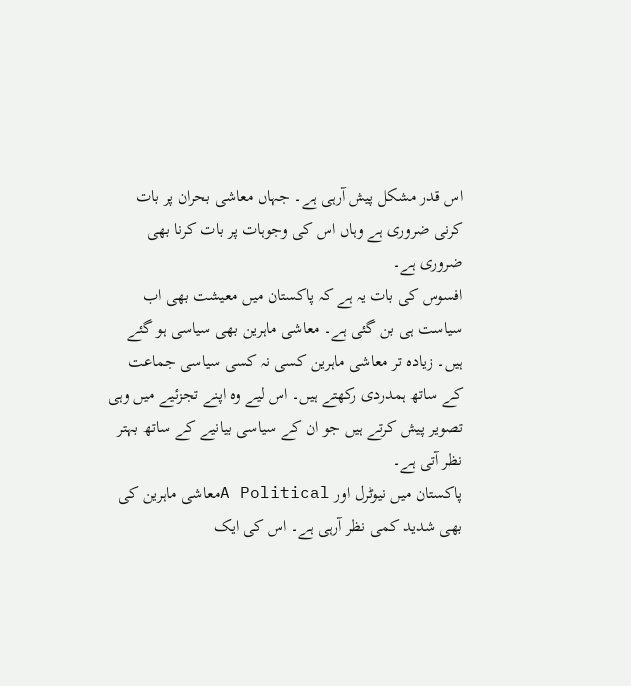اس قدر مشکل پیش آرہی ہے۔ جہاں معاشی بحران پر بات کرنی ضروری ہے وہاں اس کی وجوہات پر بات کرنا بھی ضروری ہے۔
افسوس کی بات یہ ہے کہ پاکستان میں معیشت بھی اب سیاست ہی بن گئی ہے۔ معاشی ماہرین بھی سیاسی ہو گئے ہیں۔ زیادہ تر معاشی ماہرین کسی نہ کسی سیاسی جماعت کے ساتھ ہمدردی رکھتے ہیں۔ اس لیے وہ اپنے تجزئیے میں وہی تصویر پیش کرتے ہیں جو ان کے سیاسی بیانیے کے ساتھ بہتر نظر آتی ہے۔
پاکستان میں نیوٹرل اور A Politicalمعاشی ماہرین کی بھی شدید کمی نظر آرہی ہے۔ اس کی ایک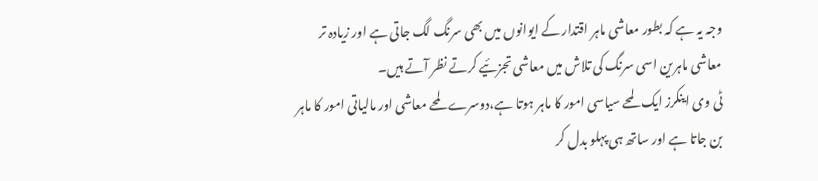وجہ یہ ہے کہ بطور معاشی ماہر اقتدار کے ایوانوں میں بھی سرنگ لگ جاتی ہے اور زیادہ تر معاشی ماہرین اسی سرنگ کی تلاش میں معاشی تجزئیے کرتے نظر آتے ہیں۔
ٹی وی اینکرز ایک لمحے سیاسی امور کا ماہر ہوتا ہے،دوسرے لمحے معاشی اور مالیاتی امور کا ماہر بن جاتا ہے اور ساتھ ہی پہلو بدل کر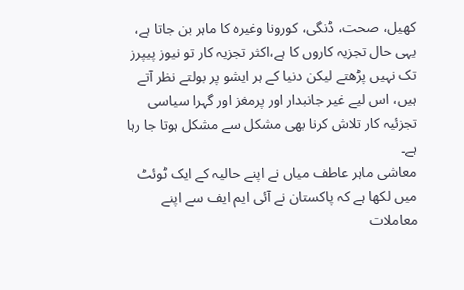کھیل، صحت، ڈنگی، کورونا وغیرہ کا ماہر بن جاتا ہے، یہی حال تجزیہ کاروں کا ہے،اکثر تجزیہ کار تو نیوز پیپرز تک نہیں پڑھتے لیکن دنیا کے ہر ایشو پر بولتے نظر آتے ہیں، اس لیے غیر جانبدار اور پرمغز اور گہرا سیاسی تجزئیہ کار تلاش کرنا بھی مشکل سے مشکل ہوتا جا رہا ہے۔
معاشی ماہر عاطف میاں نے اپنے حالیہ کے ایک ٹوئٹ میں لکھا ہے کہ پاکستان نے آئی ایم ایف سے اپنے معاملات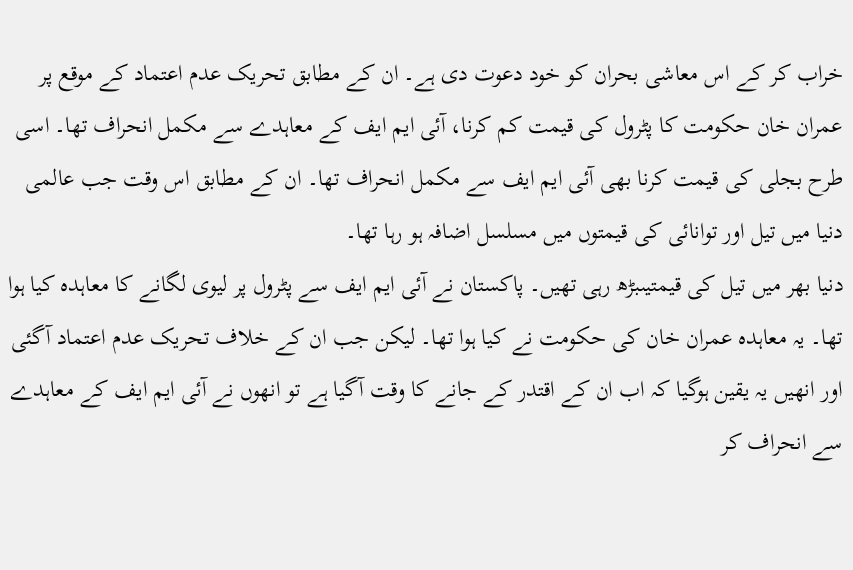خراب کر کے اس معاشی بحران کو خود دعوت دی ہے۔ ان کے مطابق تحریک عدم اعتماد کے موقع پر عمران خان حکومت کا پٹرول کی قیمت کم کرنا، آئی ایم ایف کے معاہدے سے مکمل انحراف تھا۔ اسی طرح بجلی کی قیمت کرنا بھی آئی ایم ایف سے مکمل انحراف تھا۔ ان کے مطابق اس وقت جب عالمی دنیا میں تیل اور توانائی کی قیمتوں میں مسلسل اضافہ ہو رہا تھا۔
دنیا بھر میں تیل کی قیمتیںبڑھ رہی تھیں۔ پاکستان نے آئی ایم ایف سے پٹرول پر لیوی لگانے کا معاہدہ کیا ہوا تھا۔ یہ معاہدہ عمران خان کی حکومت نے کیا ہوا تھا۔ لیکن جب ان کے خلاف تحریک عدم اعتماد آگئی اور انھیں یہ یقین ہوگیا کہ اب ان کے اقتدر کے جانے کا وقت آگیا ہے تو انھوں نے آئی ایم ایف کے معاہدے سے انحراف کر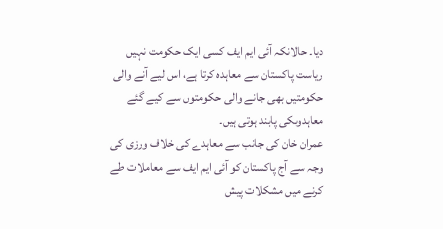دیا۔ حالانکہ آئی ایم ایف کسی ایک حکومت نہیں ریاست پاکستان سے معاہدہ کرتا ہے، اس لیے آنے والی حکومتیں بھی جانے والی حکومتوں سے کیے گئے معاہدوںکی پابند ہوتی ہیں۔
عمران خان کی جانب سے معاہدے کی خلاف ورزی کی وجہ سے آج پاکستان کو آئی ایم ایف سے معاملات طے کرنے میں مشکلات پیش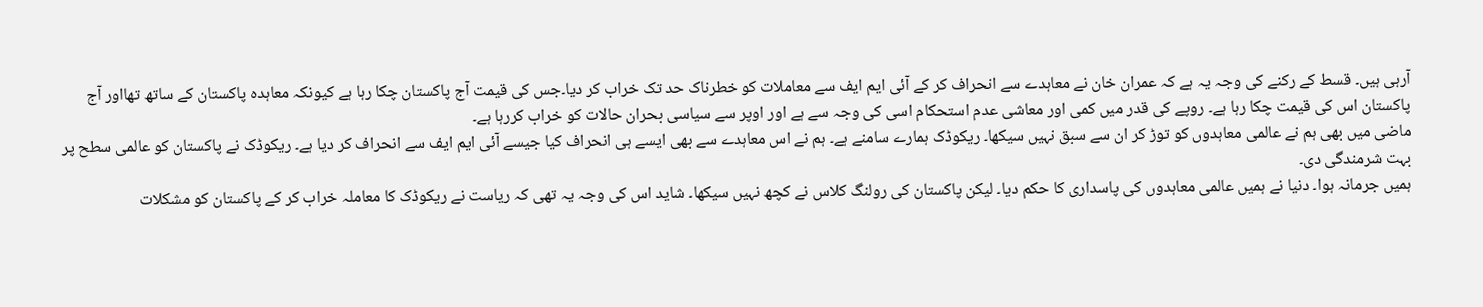آرہی ہیں۔ قسط کے رکنے کی وجہ یہ ہے کہ عمران خان نے معاہدے سے انحراف کر کے آئی ایم ایف سے معاملات کو خطرناک حد تک خراب کر دیا۔جس کی قیمت آج پاکستان چکا رہا ہے کیونکہ معاہدہ پاکستان کے ساتھ تھااور آج پاکستان اس کی قیمت چکا رہا ہے۔ روپے کی قدر میں کمی اور معاشی عدم استحکام اسی کی وجہ سے ہے اور اوپر سے سیاسی بحران حالات کو خراب کررہا ہے۔
ماضی میں بھی ہم نے عالمی معاہدوں کو توڑ کر ان سے سبق نہیں سیکھا۔ ریکوڈک ہمارے سامنے ہے۔ ہم نے اس معاہدے سے بھی ایسے ہی انحراف کیا جیسے آئی ایم ایف سے انحراف کر دیا ہے۔ ریکوڈک نے پاکستان کو عالمی سطح پر بہت شرمندگی دی۔
ہمیں جرمانہ ہوا۔ دنیا نے ہمیں عالمی معاہدوں کی پاسداری کا حکم دیا۔ لیکن پاکستان کی رولنگ کلاس نے کچھ نہیں سیکھا۔ شاید اس کی وجہ یہ تھی کہ ریاست نے ریکوڈک کا معاملہ خراب کر کے پاکستان کو مشکلات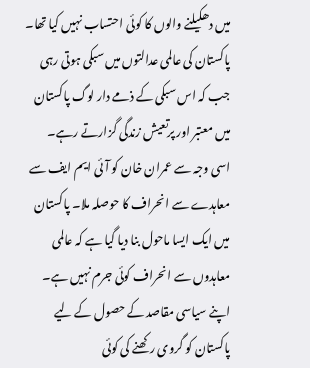میں دھکیلنے والوں کا کوئی احتساب نہیں کیا تھا۔ پاکستان کی عالمی عدالتوں میں سبکی ہوتی رہی جب کہ اس سبکی کے ذمے دار لوگ پاکستان میں معتبر اور پرتعیش زندگی گزارتے رہے۔
اسی وجہ سے عمران خان کو آئی ایم ایف سے معاہدے سے انحراف کا حوصلہ ملا۔ پاکستان میں ایک ایسا ماحول بنا دیا گیا ہے کہ عالمی معاہدوں سے انحراف کوئی جرم نہیں ہے۔ اپنے سیاسی مقاصد کے حصول کے لیے پاکستان کو گروی رکھنے کی کوئی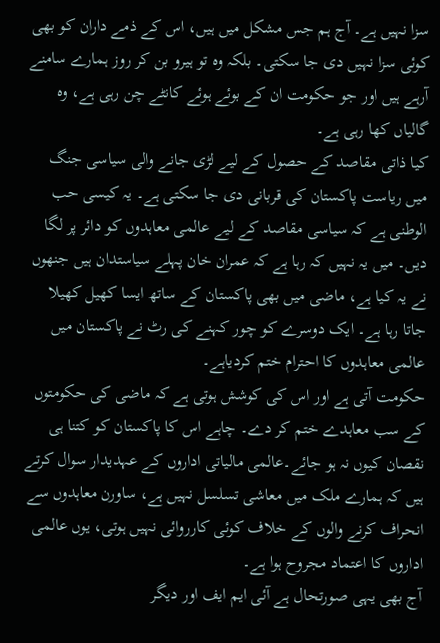سزا نہیں ہے۔ آج ہم جس مشکل میں ہیں، اس کے ذمے داران کو بھی کوئی سزا نہیں دی جا سکتی۔ بلکہ وہ تو ہیرو بن کر روز ہمارے سامنے آرہے ہیں اور جو حکومت ان کے بوئے ہوئے کانٹے چن رہی ہے، وہ گالیاں کھا رہی ہے۔
کیا ذاتی مقاصد کے حصول کے لیے لڑی جانے والی سیاسی جنگ میں ریاست پاکستان کی قربانی دی جا سکتی ہے۔ یہ کیسی حب الوطنی ہے کہ سیاسی مقاصد کے لیے عالمی معاہدوں کو دائر پر لگا دیں۔ میں یہ نہیں کہ رہا ہے کہ عمران خان پہلے سیاستدان ہیں جنھوں نے یہ کیا ہے، ماضی میں بھی پاکستان کے ساتھ ایسا کھیل کھیلا جاتا رہا ہے۔ ایک دوسرے کو چور کہنے کی رٹ نے پاکستان میں عالمی معاہدوں کا احترام ختم کردیاہے۔
حکومت آتی ہے اور اس کی کوشش ہوتی ہے کہ ماضی کی حکومتوں کے سب معاہدے ختم کر دے۔ چاہے اس کا پاکستان کو کتنا ہی نقصان کیوں نہ ہو جائے۔عالمی مالیاتی اداروں کے عہدیدار سوال کرتے ہیں کہ ہمارے ملک میں معاشی تسلسل نہیں ہے، ساورن معاہدوں سے انحراف کرنے والوں کے خلاف کوئی کارروائی نہیں ہوتی، یوں عالمی اداروں کا اعتماد مجروح ہوا ہے۔
آج بھی یہی صورتحال ہے آئی ایم ایف اور دیگر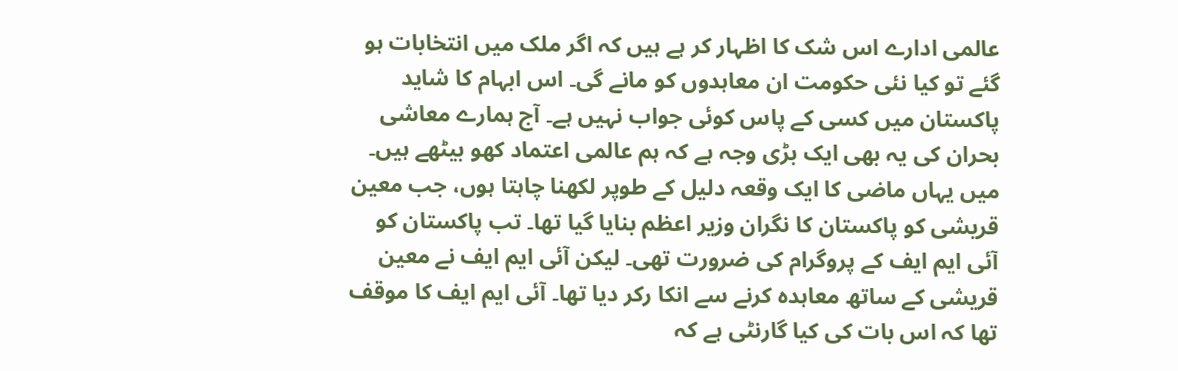عالمی ادارے اس شک کا اظہار کر ہے ہیں کہ اگر ملک میں انتخابات ہو گئے تو کیا نئی حکومت ان معاہدوں کو مانے گی۔ اس ابہام کا شاید پاکستان میں کسی کے پاس کوئی جواب نہیں ہے۔ آج ہمارے معاشی بحران کی یہ بھی ایک بڑی وجہ ہے کہ ہم عالمی اعتماد کھو بیٹھے ہیں۔
میں یہاں ماضی کا ایک وقعہ دلیل کے طوپر لکھنا چاہتا ہوں، جب معین قریشی کو پاکستان کا نگران وزیر اعظم بنایا گیا تھا۔ تب پاکستان کو آئی ایم ایف کے پروگرام کی ضرورت تھی۔ لیکن آئی ایم ایف نے معین قریشی کے ساتھ معاہدہ کرنے سے انکا رکر دیا تھا۔ آئی ایم ایف کا موقف تھا کہ اس بات کی کیا گارنٹی ہے کہ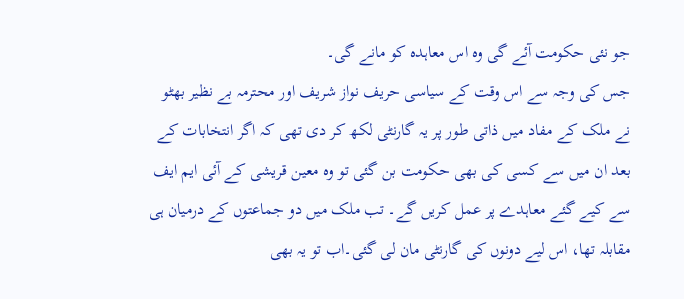جو نئی حکومت آئے گی وہ اس معاہدہ کو مانے گی۔
جس کی وجہ سے اس وقت کے سیاسی حریف نواز شریف اور محترمہ بے نظیر بھٹو نے ملک کے مفاد میں ذاتی طور پر یہ گارنٹی لکھ کر دی تھی کہ اگر انتخابات کے بعد ان میں سے کسی کی بھی حکومت بن گئی تو وہ معین قریشی کے آئی ایم ایف سے کیے گئے معاہدے پر عمل کریں گے۔ تب ملک میں دو جماعتوں کے درمیان ہی مقابلہ تھا، اس لیے دونوں کی گارنٹی مان لی گئی۔اب تو یہ بھی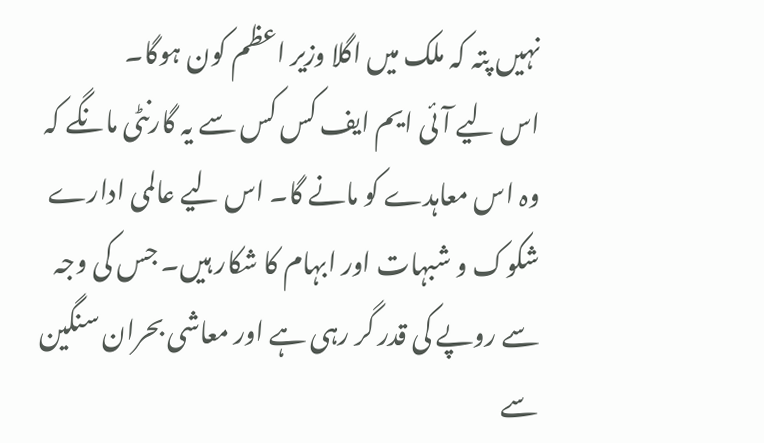نہیں پتہ کہ ملک میں اگلا وزیر اعظم کون ہوگا۔
اس لیے آئی ایم ایف کس کس سے یہ گارنٹی مانگے کہ وہ اس معاہدے کو مانے گا۔ اس لیے عالمی ادارے شکوک و شبہات اور ابہام کا شکار ہیں۔ جس کی وجہ سے روپے کی قدر گر رہی ہے اور معاشی بحران سنگین سے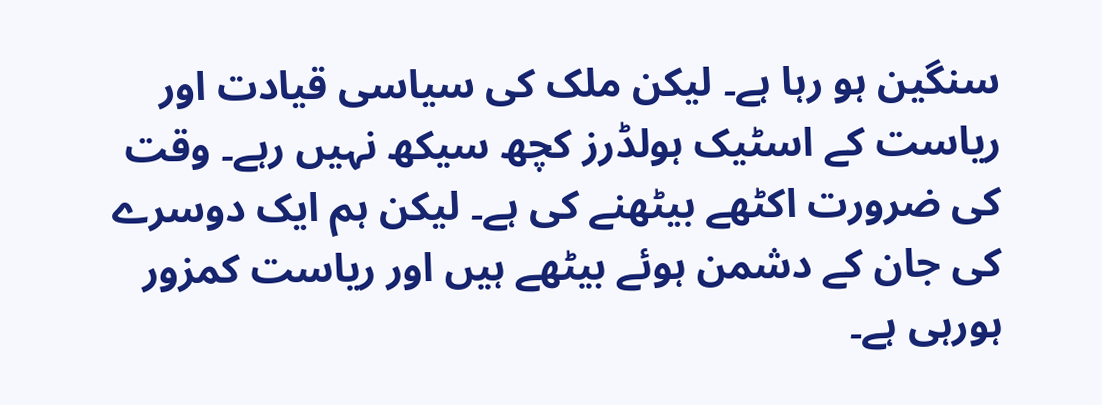سنگین ہو رہا ہے۔ لیکن ملک کی سیاسی قیادت اور ریاست کے اسٹیک ہولڈرز کچھ سیکھ نہیں رہے۔ وقت کی ضرورت اکٹھے بیٹھنے کی ہے۔ لیکن ہم ایک دوسرے کی جان کے دشمن ہوئے بیٹھے ہیں اور ریاست کمزور ہورہی ہے۔